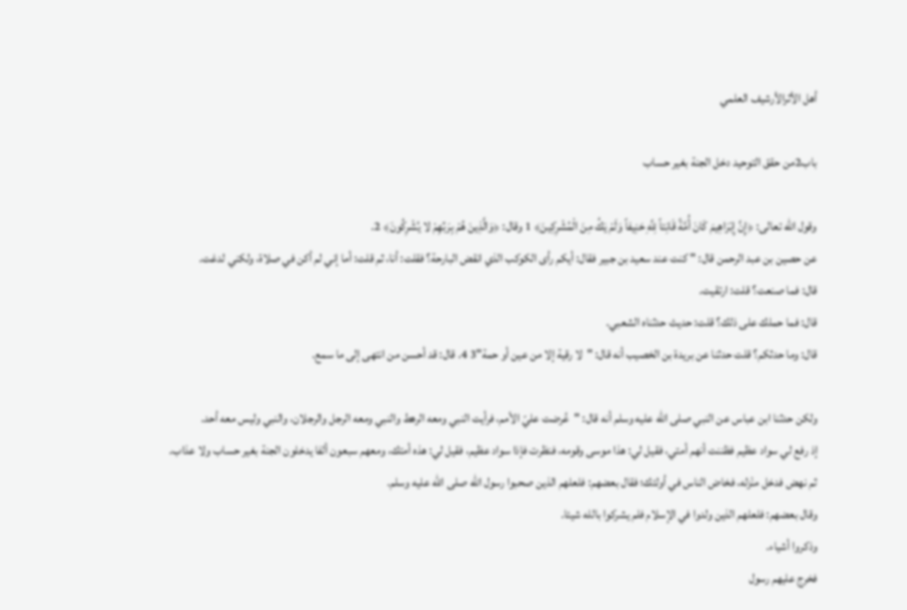أهل الأثرالأرشيف العلمي

باب2من حقق التوحيد دخل الجنة بغير حساب

وقول الله تعالى: ﴿إِنَّ إِبْرَاهِيمَ كَانَ أُمَّةً قَانِتاً لِلَّهِ حَنِيفاً وَلَمْ يَكُ مِنَ الْمُشْرِكِينَ﴾ 1 وقال: ﴿وَالَّذِينَ هُمْ بِرَبِّهِمْ لا يُشْرِكُونَ﴾ 2.
عن حصين بن عبد الرحمن قال: " كنت عند سعيد بن جبير فقال: أيكم رأى الكوكب الذي انقض البارحة؟ فقلت: أنا، ثم قلت: أما إني لم أكن في صلاة، ولكني لدغت.
قال: فما صنعت؟ قلت: ارتقيت.
قال: فما حملك على ذلك؟ قلت: حديث حدثناه الشعبي.
قال: وما حدثكم؟ قلت حدثنا عن بريدة بن الخصيب أنه قال: "لا رقية إلا من عين أو حمة"3 4. قال: قد أحسن من انتهى إلى ما سمع.

ولكن حدثنا ابن عباس عن النبي صلى الله عليه وسلم أنه قال: "عُرضت عليّ الأمم، فرأيت النبي ومعه الرهط والنبي ومعه الرجل والرجلان، والنبي وليس معه أحد.
إذ رفع لي سواد عظيم فظننت أنهم أمتي، فقيل لي: هذا موسى وقومه، فنظرت فإذا سواد عظيم، فقيل لي: هذه أمتك، ومعهم سبعون ألفا يدخلون الجنة بغير حساب ولا عذاب.
ثم نهض فدخل منْزله، فخاض الناس في أولئك؛ فقال بعضهم: فلعلهم الذين صحبوا رسول الله صلى الله عليه وسلم.
وقال بعضهم: فلعلهم الذين ولدوا في الإسلام فلم يشركوا بالله شيئا.
وذكروا أشياء.
فخرج عليهم رسول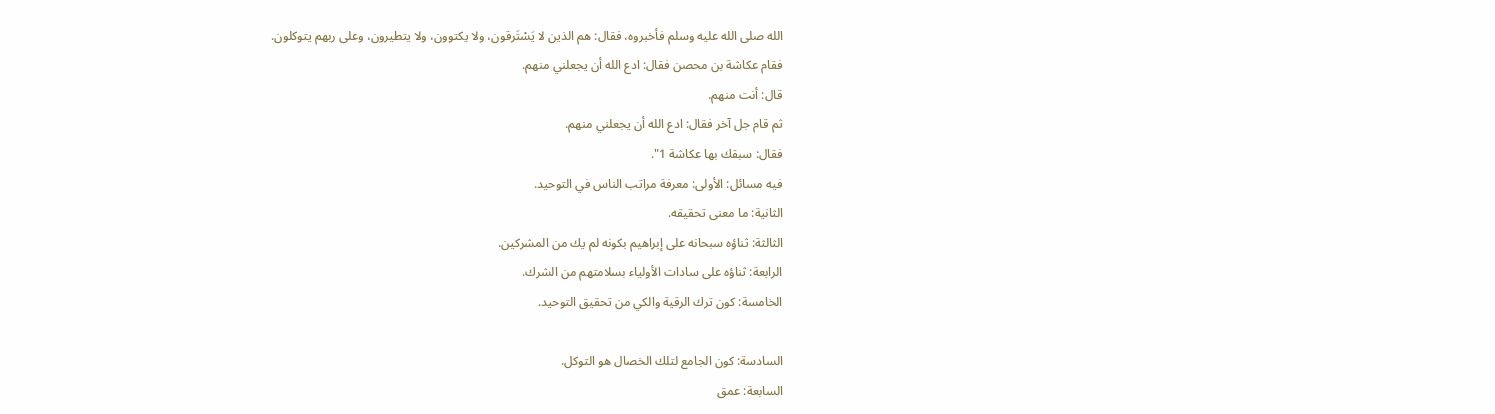الله صلى الله عليه وسلم فأخبروه، فقال: هم الذين لا يَسْتَرقون، ولا يكتوون، ولا يتطيرون، وعلى ربهم يتوكلون.
فقام عكاشة بن محصن فقال: ادع الله أن يجعلني منهم.
قال: أنت منهم.
ثم قام جل آخر فقال: ادع الله أن يجعلني منهم.
فقال: سبقك بها عكاشة 1".
فيه مسائل: الأولى: معرفة مراتب الناس في التوحيد.
الثانية: ما معنى تحقيقه.
الثالثة: ثناؤه سبحانه على إبراهيم بكونه لم يك من المشركين.
الرابعة: ثناؤه على سادات الأولياء بسلامتهم من الشرك.
الخامسة: كون ترك الرقية والكي من تحقيق التوحيد.

السادسة: كون الجامع لتلك الخصال هو التوكل.
السابعة: عمق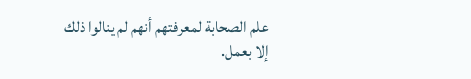علم الصحابة لمعرفتهم أنهم لم ينالوا ذلك إلا بعمل.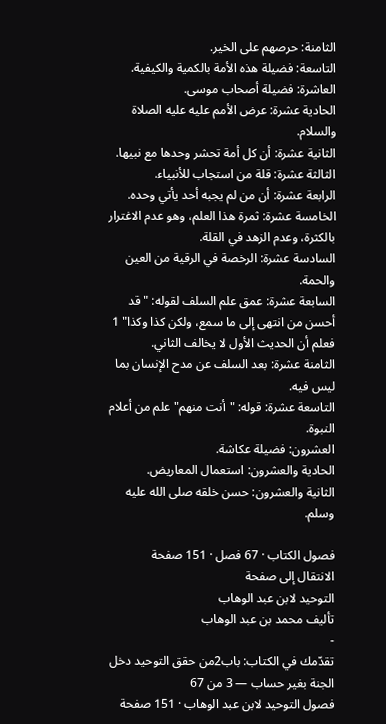الثامنة: حرصهم على الخير.
التاسعة: فضيلة هذه الأمة بالكمية والكيفية.
العاشرة: فضيلة أصحاب موسى.
الحادية عشرة: عرض الأمم عليه عليه الصلاة والسلام.
الثانية عشرة: أن كل أمة تحشر وحدها مع نبيها.
الثالثة عشرة: قلة من استجاب للأنبياء.
الرابعة عشرة: أن من لم يجبه أحد يأتي وحده.
الخامسة عشرة: ثمرة هذا العلم، وهو عدم الاغترار بالكثرة، وعدم الزهد في القلة.
السادسة عشرة: الرخصة في الرقية من العين والحمة.
السابعة عشرة: عمق علم السلف لقوله: "قد أحسن من انتهى إلى ما سمع، ولكن كذا وكذا" 1 فعلم أن الحديث الأول لا يخالف الثاني.
الثامنة عشرة: بعد السلف عن مدح الإنسان بما ليس فيه.
التاسعة عشرة: قوله: "أنت منهم" علم من أعلام النبوة.
العشرون: فضيلة عكاشة.
الحادية والعشرون: استعمال المعاريض.
الثانية والعشرون: حسن خلقه صلى الله عليه وسلم.

فصول الكتاب · 67 فصل · 151 صفحة
الانتقال إلى صفحة
التوحيد لابن عبد الوهاب
تأليف محمد بن عبد الوهاب
-
تقدّمك في الكتاب: باب2من حقق التوحيد دخل الجنة بغير حساب — 3 من 67
فصول التوحيد لابن عبد الوهاب · 151 صفحة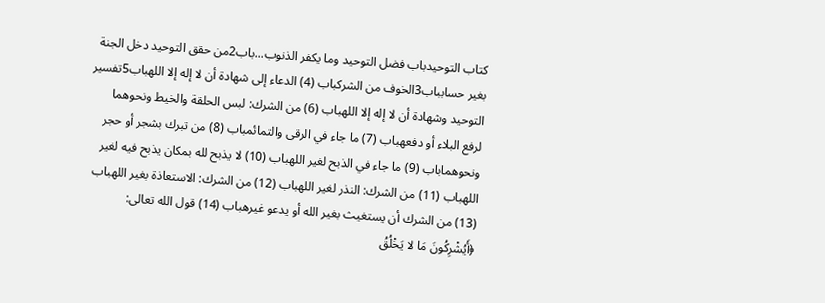كتاب التوحيدباب فضل التوحيد وما يكفر الذنوب...باب2من حقق التوحيد دخل الجنة بغير حسابباب3الخوف من الشركباب (4) الدعاء إلى شهادة أن لا إله إلا اللهباب5تفسير التوحيد وشهادة أن لا إله إلا اللهباب (6) من الشرك: لبس الحلقة والخيط ونحوهما لرفع البلاء أو دفعهباب (7) ما جاء في الرقى والتمائمباب (8) من تبرك بشجر أو حجر ونحوهماباب (9) ما جاء في الذبح لغير اللهباب (10) لا يذبح لله بمكان يذبح فيه لغير اللهباب (11) من الشرك: النذر لغير اللهباب (12) من الشرك: الاستعاذة بغير اللهباب (13) من الشرك أن يستغيث بغير الله أو يدعو غيرهباب (14) قول الله تعالى: ﴿أَيُشْرِكُونَ مَا لا يَخْلُقُ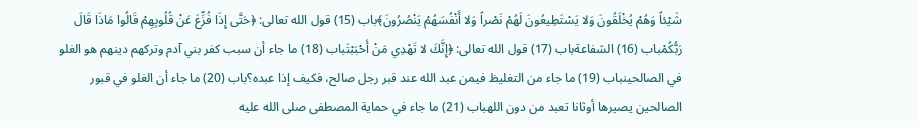شَيْئاً وَهُمْ يُخْلَقُونَ وَلا يَسْتَطِيعُونَ لَهُمْ نَصْراً وَلا أَنْفُسَهُمْ يَنْصُرُونَ﴾باب (15) قول الله تعالى: ﴿حَتَّى إِذَا فُزِّعَ عَنْ قُلُوبِهِمْ قَالُوا مَاذَا قَالَ رَبُّكُمْباب (16) الشفاعةباب (17) قول الله تعالى: ﴿إِنَّكَ لا تَهْدِي مَنْ أَحْبَبْتَباب (18) ما جاء أن سبب كفر بني آدم وتركهم دينهم هو الغلو في الصالحينباب (19) ما جاء من التغليظ فيمن عبد الله عند قبر رجل صالح، فكيف إذا عبده؟باب (20) ما جاء أن الغلو في قبور الصالحين يصيرها أوثانا تعبد من دون اللهباب (21) ما جاء في حماية المصطفى صلى الله عليه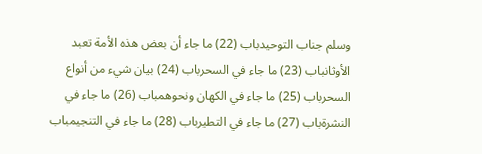وسلم جناب التوحيدباب (22) ما جاء أن بعض هذه الأمة تعبد الأوثانباب (23) ما جاء في السحرباب (24) بيان شيء من أنواع السحرباب (25) ما جاء في الكهان ونحوهمباب (26) ما جاء في النشرةباب (27) ما جاء في التطيرباب (28) ما جاء في التنجيمباب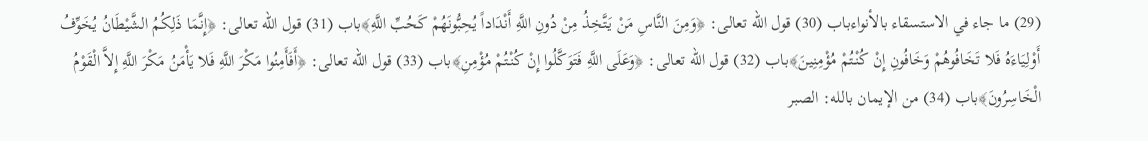(29) ما جاء في الاستسقاء بالأنواءباب (30) قول الله تعالى: ﴿وَمِنَ النَّاسِ مَنْ يَتَّخِذُ مِنْ دُونِ اللَّهِ أَنْدَاداً يُحِبُّونَهُمْ كَحُبِّ اللَّهِ﴾باب (31) قول الله تعالى: ﴿إِنَّمَا ذَلِكُمُ الشَّيْطَانُ يُخَوِّفُ أَوْلِيَاءَهُ فَلا تَخَافُوهُمْ وَخَافُونِ إِنْ كُنْتُمْ مُؤْمِنِينَ﴾باب (32) قول الله تعالى: ﴿وَعَلَى اللَّهِ فَتَوَكَّلُوا إِنْ كُنْتُمْ مُؤْمِنِ﴾باب (33) قول الله تعالى: ﴿أَفَأَمِنُوا مَكْرَ اللَّهِ فَلا يَأْمَنُ مَكْرَ اللَّهِ إِلاَّ الْقَوْمُ الْخَاسِرُونَ﴾باب (34) من الإيمان بالله: الصبر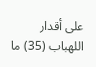على أقدار اللهباب (35) ما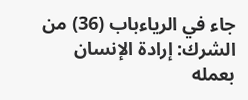جاء في الرياءباب (36) من الشرك: إرادة الإنسان بعمله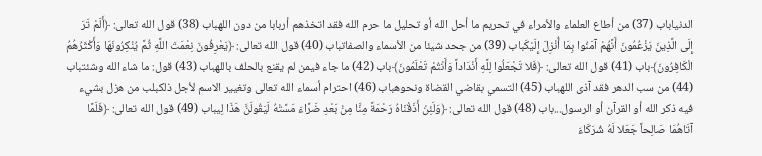الدنياباب (37) من أطاع العلماء والأمراء في تحريم ما أحل الله أو تحليل ما حرم الله فقد اتخذهم أربابا من دون اللهباب (38) قول الله تعالى: ﴿أَلَمْ تَرَ إِلَى الَّذِينَ يَزْعُمُونَ أَنَّهُمْ آمَنُوا بِمَا أُنْزِلَ إِلَيْكَباب (39) من جحد شيئا من الأسماء والصفاتباب (40) قول الله تعالى: ﴿يَعْرِفُونَ نِعْمَتَ اللَّهِ ثُمَّ يُنْكِرُونَهَا وَأَكْثَرُهُمُ الْكَافِرُونَ﴾باب (41) قول الله تعالى: ﴿فَلا تَجْعَلُوا لِلَّهِ أَنْدَاداً وَأَنْتُمْ تَعْلَمُونَ﴾باب (42) ما جاء فيمن لم يقنع بالحلف باللهباب (43) قول: ما شاء الله وشئتباب (44) من سب الدهر فقد آذى اللهباب (45) التسمي بقاضي القضاة ونحوهباب (46) احترام أسماء الله تعالى وتغيير الاسم لأجل ذلكبلب من هزل بشيء فيه ذكر الله أو القرآن أو الرسول...باب (48) قول الله تعالى: ﴿وَلَئِنْ أَذَقْنَاهُ رَحْمَةً مِنَّا مِنْ بَعْدِ ضَرَّاءَ مَسَّتْهُ لَيَقُولَنَّ هَذَا لِيباب (49) قول الله تعالى: ﴿فَلَمَّا آتَاهُمَا صَالِحاً جَعَلا لَهُ شُرَكَاءَ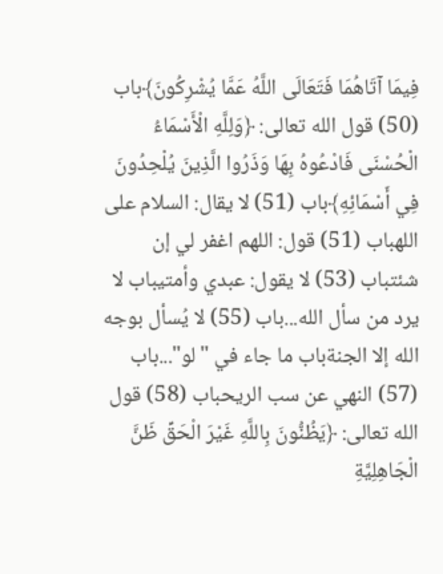فِيمَا آتَاهُمَا فَتَعَالَى اللَّهُ عَمَّا يُشْرِكُونَ﴾باب (50) قول الله تعالى: ﴿وَلِلَّهِ الْأَسْمَاءُ الْحُسْنَى فَادْعُوهُ بِهَا وَذَرُوا الَّذِينَ يُلْحِدُونَ فِي أَسْمَائِهِ﴾باب (51) لا يقال: السلام على اللهباب (51) قول: اللهم اغفر لي إن شئتباب (53) لا يقول: عبدي وأمتيباب لا يرد من سأل الله...باب (55) لا يُسأل بوجه الله إلا الجنةباب ما جاء في "لو"...باب (57) النهي عن سب الريحباب (58) قول الله تعالى: ﴿يَظُنُّونَ بِاللَّهِ غَيْرَ الْحَقِّ ظَنَّ الْجَاهِلِيَّةِ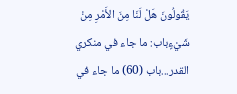يَقُولُونَ هَلْ لَنَا مِنَ الأَمْرِ مِنْ شَيْءٍباب: ما جاء في منكري القدر...باب (60) ما جاء في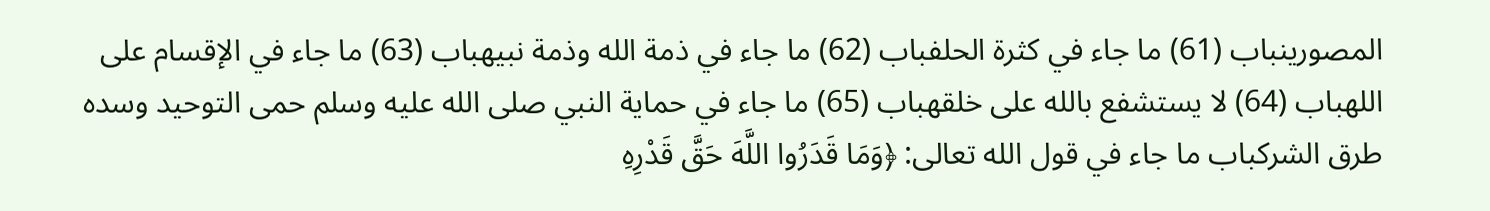المصورينباب (61) ما جاء في كثرة الحلفباب (62) ما جاء في ذمة الله وذمة نبيهباب (63) ما جاء في الإقسام على اللهباب (64) لا يستشفع بالله على خلقهباب (65) ما جاء في حماية النبي صلى الله عليه وسلم حمى التوحيد وسده طرق الشركباب ما جاء في قول الله تعالى: ﴿وَمَا قَدَرُوا اللَّهَ حَقَّ قَدْرِهِ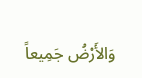وَالأَرْضُ جَمِيعاً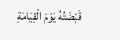قَبْضَتُهُ يَوْمَ الْقِيَامَةِ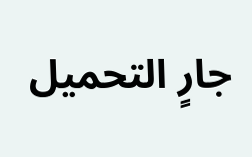جارٍ التحميل